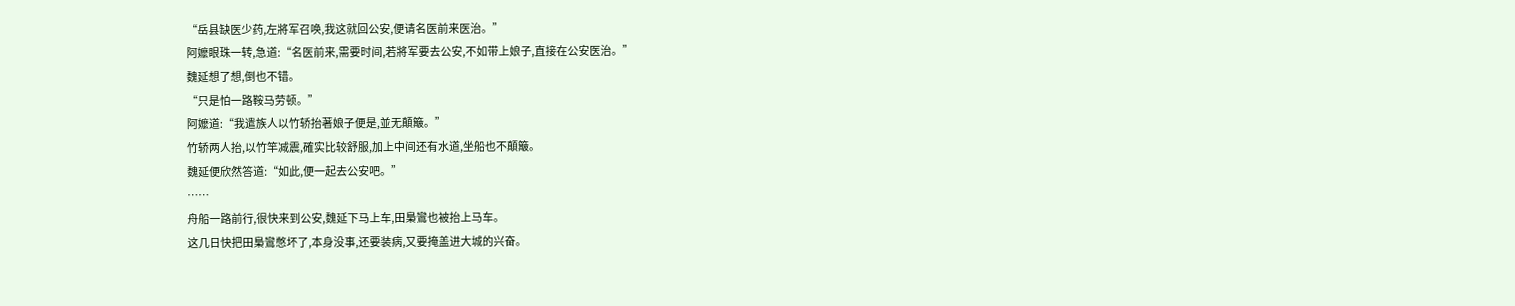“岳县缺医少药,左將军召唤,我这就回公安,便请名医前来医治。”
阿嬤眼珠一转,急道:“名医前来,需要时间,若將军要去公安,不如带上娘子,直接在公安医治。”
魏延想了想,倒也不错。
“只是怕一路鞍马劳顿。”
阿嬤道:“我遣族人以竹轿抬著娘子便是,並无顛簸。”
竹轿两人抬,以竹竿减震,確实比较舒服,加上中间还有水道,坐船也不顛簸。
魏延便欣然答道:“如此,便一起去公安吧。”
……
舟船一路前行,很快来到公安,魏延下马上车,田梟鸞也被抬上马车。
这几日快把田梟鸞憋坏了,本身没事,还要装病,又要掩盖进大城的兴奋。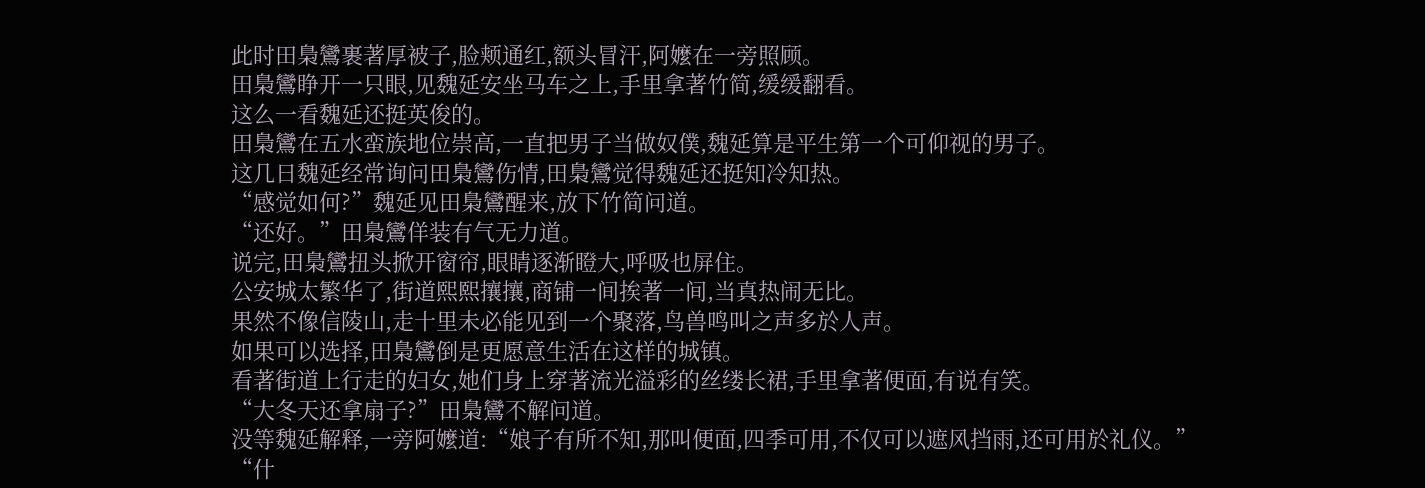此时田梟鸞裹著厚被子,脸颊通红,额头冒汗,阿嬤在一旁照顾。
田梟鸞睁开一只眼,见魏延安坐马车之上,手里拿著竹简,缓缓翻看。
这么一看魏延还挺英俊的。
田梟鸞在五水蛮族地位崇高,一直把男子当做奴僕,魏延算是平生第一个可仰视的男子。
这几日魏延经常询问田梟鸞伤情,田梟鸞觉得魏延还挺知冷知热。
“感觉如何?”魏延见田梟鸞醒来,放下竹简问道。
“还好。”田梟鸞佯装有气无力道。
说完,田梟鸞扭头掀开窗帘,眼睛逐渐瞪大,呼吸也屏住。
公安城太繁华了,街道熙熙攘攘,商铺一间挨著一间,当真热闹无比。
果然不像信陵山,走十里未必能见到一个聚落,鸟兽鸣叫之声多於人声。
如果可以选择,田梟鸞倒是更愿意生活在这样的城镇。
看著街道上行走的妇女,她们身上穿著流光溢彩的丝缕长裙,手里拿著便面,有说有笑。
“大冬天还拿扇子?”田梟鸞不解问道。
没等魏延解释,一旁阿嬤道:“娘子有所不知,那叫便面,四季可用,不仅可以遮风挡雨,还可用於礼仪。”
“什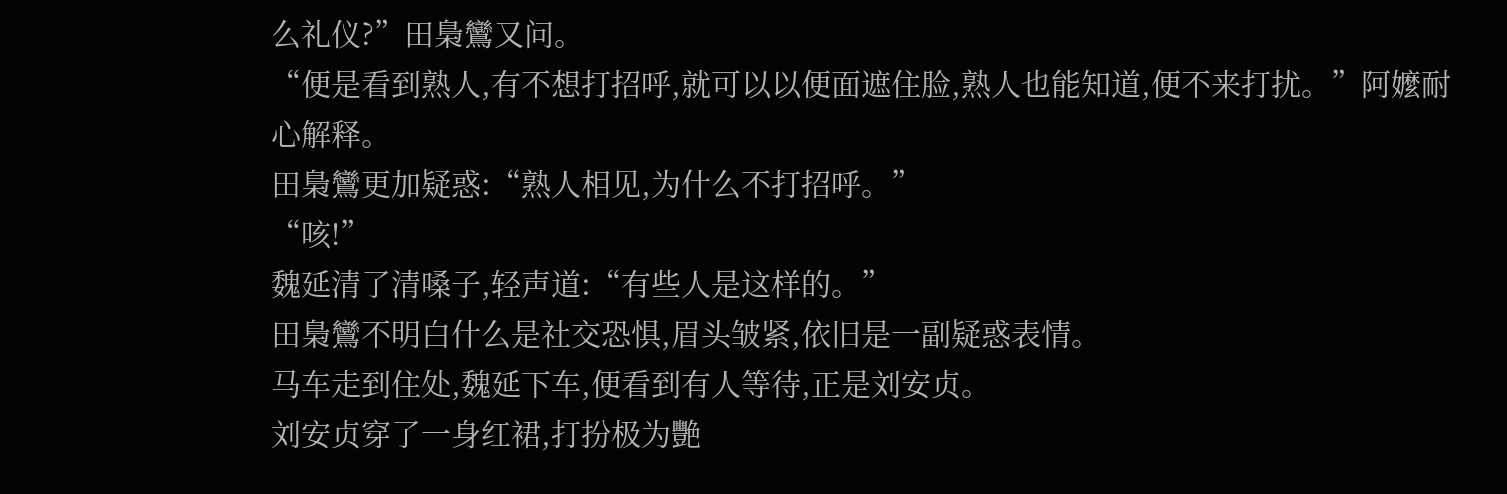么礼仪?”田梟鸞又问。
“便是看到熟人,有不想打招呼,就可以以便面遮住脸,熟人也能知道,便不来打扰。”阿嬤耐心解释。
田梟鸞更加疑惑:“熟人相见,为什么不打招呼。”
“咳!”
魏延清了清嗓子,轻声道:“有些人是这样的。”
田梟鸞不明白什么是社交恐惧,眉头皱紧,依旧是一副疑惑表情。
马车走到住处,魏延下车,便看到有人等待,正是刘安贞。
刘安贞穿了一身红裙,打扮极为艷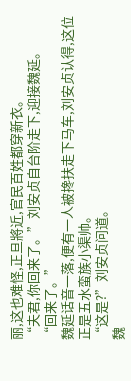丽,这也难怪,正旦將近,官民百姓都穿新衣。
“夫君,你回来了。”刘安贞自台阶走下,迎接魏延。
“回来了。”
魏延话音一落,便有一人被搀扶走下马车,刘安贞认得,这位正是五水蛮族小渠帅。
“这是?”刘安贞问道。
魏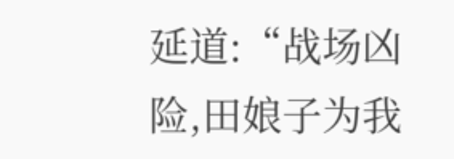延道:“战场凶险,田娘子为我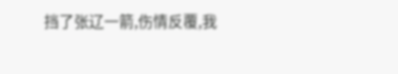挡了张辽一箭,伤情反覆,我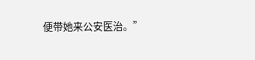便带她来公安医治。”